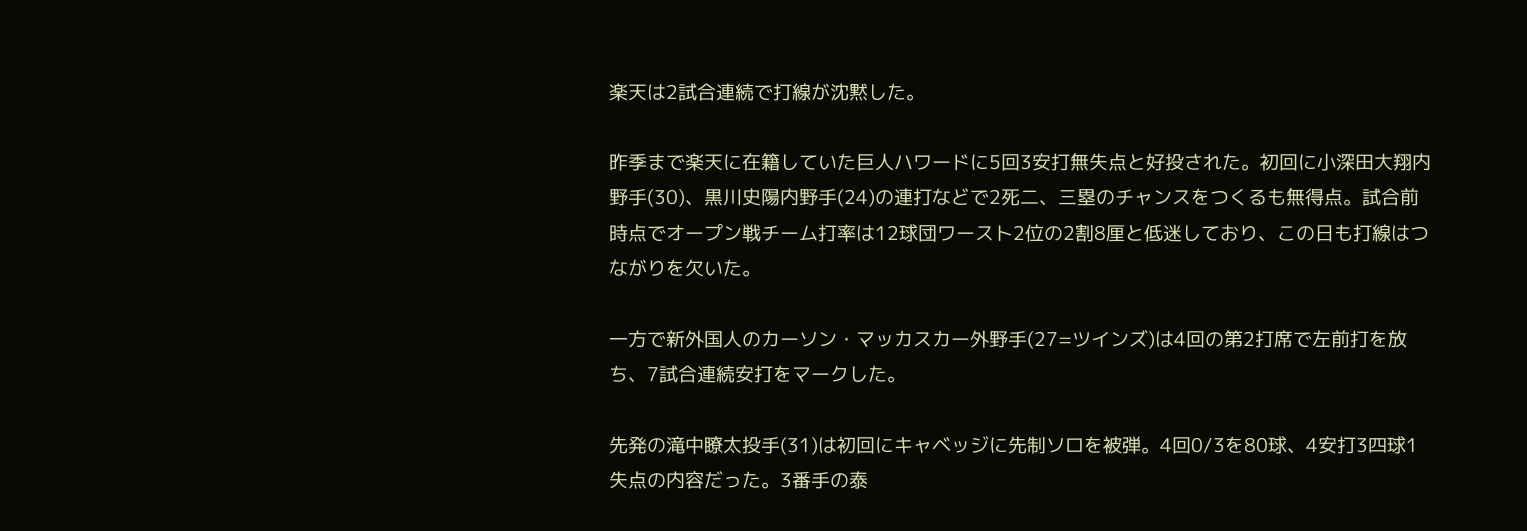楽天は2試合連続で打線が沈黙した。

昨季まで楽天に在籍していた巨人ハワードに5回3安打無失点と好投された。初回に小深田大翔内野手(30)、黒川史陽内野手(24)の連打などで2死二、三塁のチャンスをつくるも無得点。試合前時点でオープン戦チーム打率は12球団ワースト2位の2割8厘と低迷しており、この日も打線はつながりを欠いた。

一方で新外国人のカーソン・マッカスカー外野手(27=ツインズ)は4回の第2打席で左前打を放ち、7試合連続安打をマークした。

先発の滝中瞭太投手(31)は初回にキャベッジに先制ソロを被弾。4回0/3を80球、4安打3四球1失点の内容だった。3番手の泰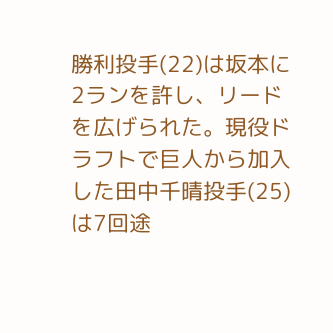勝利投手(22)は坂本に2ランを許し、リードを広げられた。現役ドラフトで巨人から加入した田中千晴投手(25)は7回途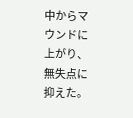中からマウンドに上がり、無失点に抑えた。